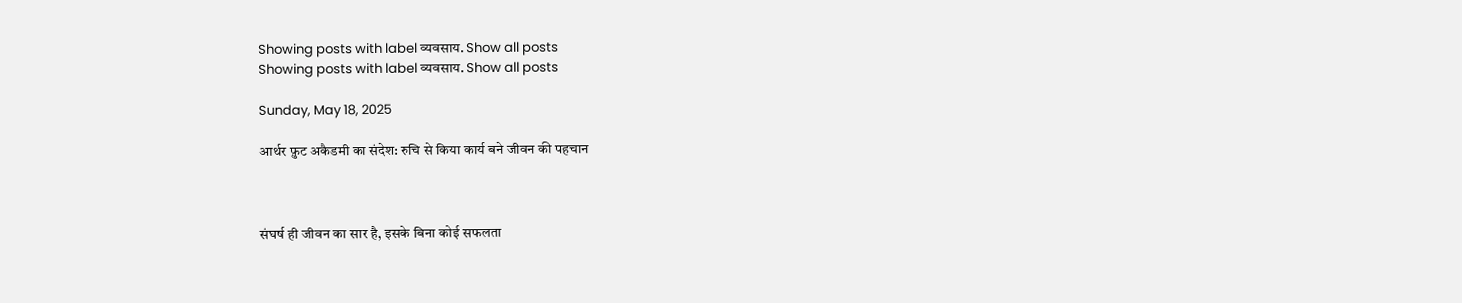Showing posts with label व्यवसाय. Show all posts
Showing posts with label व्यवसाय. Show all posts

Sunday, May 18, 2025

आर्थर फ़ुट अकैडमी का संदेश: रुचि से किया कार्य बने जीवन की पहचान



संघर्ष ही जीवन का सार है, इसके बिना कोई सफलता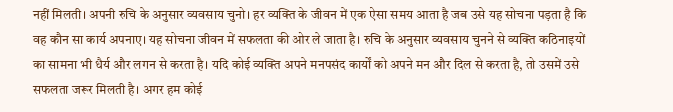नहीं मिलती। अपनी रुचि के अनुसार व्यवसाय चुनो। हर व्यक्ति के जीवन में एक ऐसा समय आता है जब उसे यह सोचना पड़ता है कि वह कौन सा कार्य अपनाए। यह सोचना जीवन में सफलता की ओर ले जाता है। रुचि के अनुसार व्यवसाय चुनने से व्यक्ति कठिनाइयों का सामना भी धैर्य और लगन से करता है। यदि कोई व्यक्ति अपने मनपसंद कार्यों को अपने मन और दिल से करता है, तो उसमें उसे सफलता जरूर मिलती है। अगर हम कोई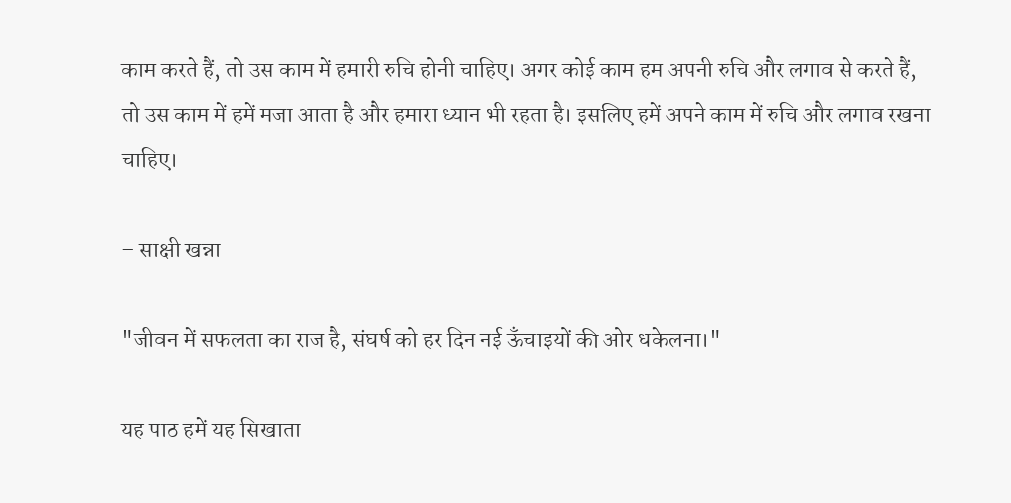काम करते हैं, तो उस काम में हमारी रुचि होनी चाहिए। अगर कोई काम हम अपनी रुचि और लगाव से करते हैं, तो उस काम में हमें मजा आता है और हमारा ध्यान भी रहता है। इसलिए हमें अपने काम में रुचि और लगाव रखना चाहिए।

– साक्षी खन्ना

"जीवन में सफलता का राज है, संघर्ष को हर दिन नई ऊँचाइयों की ओर धकेलना।"

यह पाठ हमें यह सिखाता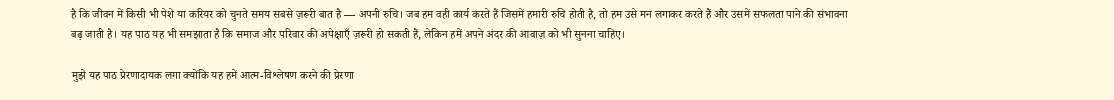है कि जीवन में किसी भी पेशे या करियर को चुनते समय सबसे ज़रूरी बात है — अपनी रुचि। जब हम वही कार्य करते हैं जिसमें हमारी रुचि होती है, तो हम उसे मन लगाकर करते हैं और उसमें सफलता पाने की संभावना बढ़ जाती है। यह पाठ यह भी समझाता है कि समाज और परिवार की अपेक्षाएँ ज़रूरी हो सकती हैं, लेकिन हमें अपने अंदर की आवाज़ को भी सुनना चाहिए।

मुझे यह पाठ प्रेरणादायक लगा क्योंकि यह हमें आत्म-विश्लेषण करने की प्रेरणा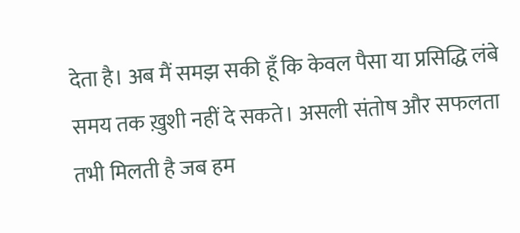देता है। अब मैं समझ सकी हूँ कि केवल पैसा या प्रसिद्धि लंबे समय तक ख़ुशी नहीं दे सकते। असली संतोष और सफलता तभी मिलती है जब हम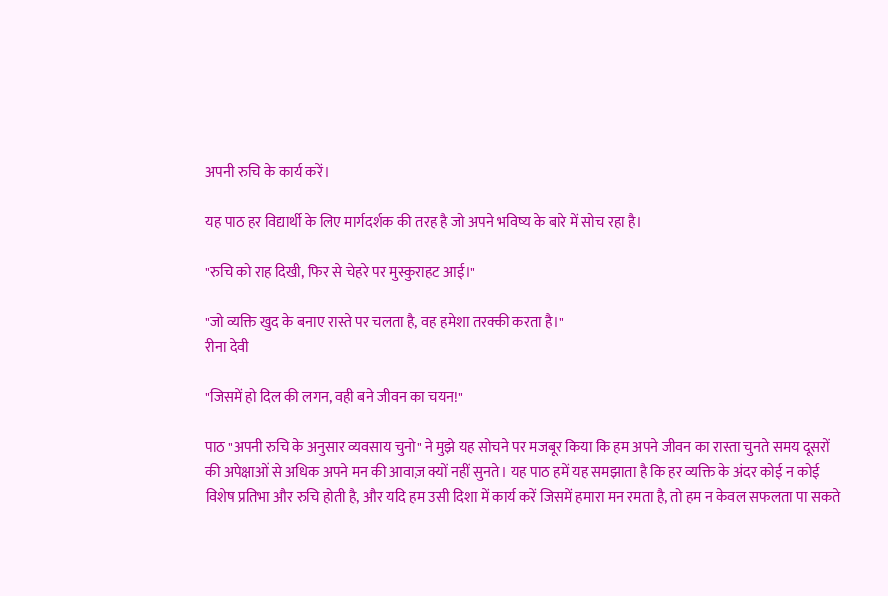अपनी रुचि के कार्य करें।

यह पाठ हर विद्यार्थी के लिए मार्गदर्शक की तरह है जो अपने भविष्य के बारे में सोच रहा है।

"रुचि को राह दिखी, फिर से चेहरे पर मुस्कुराहट आई।"

"जो व्यक्ति खुद के बनाए रास्ते पर चलता है, वह हमेशा तरक्की करता है।"
रीना देवी

"जिसमें हो दिल की लगन, वही बने जीवन का चयन!"

पाठ "अपनी रुचि के अनुसार व्यवसाय चुनो" ने मुझे यह सोचने पर मजबूर किया कि हम अपने जीवन का रास्ता चुनते समय दूसरों की अपेक्षाओं से अधिक अपने मन की आवाज़ क्यों नहीं सुनते। यह पाठ हमें यह समझाता है कि हर व्यक्ति के अंदर कोई न कोई विशेष प्रतिभा और रुचि होती है, और यदि हम उसी दिशा में कार्य करें जिसमें हमारा मन रमता है, तो हम न केवल सफलता पा सकते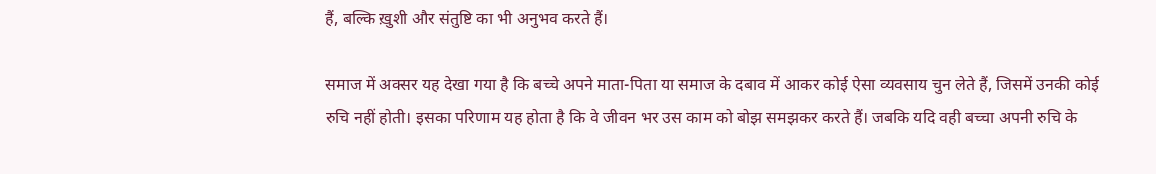हैं, बल्कि ख़ुशी और संतुष्टि का भी अनुभव करते हैं।

समाज में अक्सर यह देखा गया है कि बच्चे अपने माता-पिता या समाज के दबाव में आकर कोई ऐसा व्यवसाय चुन लेते हैं, जिसमें उनकी कोई रुचि नहीं होती। इसका परिणाम यह होता है कि वे जीवन भर उस काम को बोझ समझकर करते हैं। जबकि यदि वही बच्चा अपनी रुचि के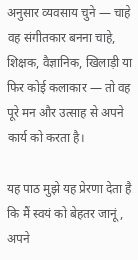अनुसार व्यवसाय चुने — चाहे वह संगीतकार बनना चाहे, शिक्षक, वैज्ञानिक, खिलाड़ी या फिर कोई कलाकार — तो वह पूरे मन और उत्साह से अपने कार्य को करता है।

यह पाठ मुझे यह प्रेरणा देता है कि मैं स्वयं को बेहतर जानूं, अपने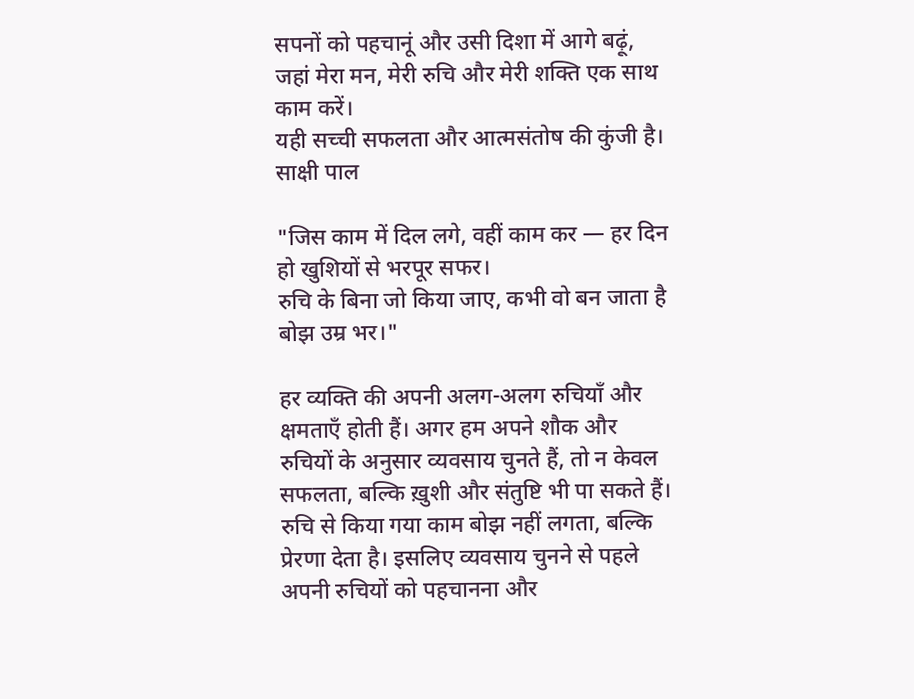सपनों को पहचानूं और उसी दिशा में आगे बढ़ूं, जहां मेरा मन, मेरी रुचि और मेरी शक्ति एक साथ काम करें।
यही सच्ची सफलता और आत्मसंतोष की कुंजी है।
साक्षी पाल

"जिस काम में दिल लगे, वहीं काम कर — हर दिन हो खुशियों से भरपूर सफर।
रुचि के बिना जो किया जाए, कभी वो बन जाता है बोझ उम्र भर।"

हर व्यक्ति की अपनी अलग-अलग रुचियाँ और क्षमताएँ होती हैं। अगर हम अपने शौक और रुचियों के अनुसार व्यवसाय चुनते हैं, तो न केवल सफलता, बल्कि ख़ुशी और संतुष्टि भी पा सकते हैं। रुचि से किया गया काम बोझ नहीं लगता, बल्कि प्रेरणा देता है। इसलिए व्यवसाय चुनने से पहले अपनी रुचियों को पहचानना और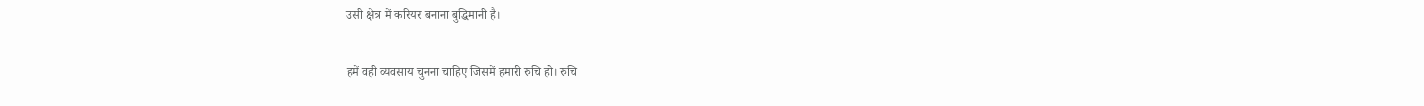उसी क्षेत्र में करियर बनाना बुद्धिमानी है।

हमें वही व्यवसाय चुनना चाहिए जिसमें हमारी रुचि हो। रुचि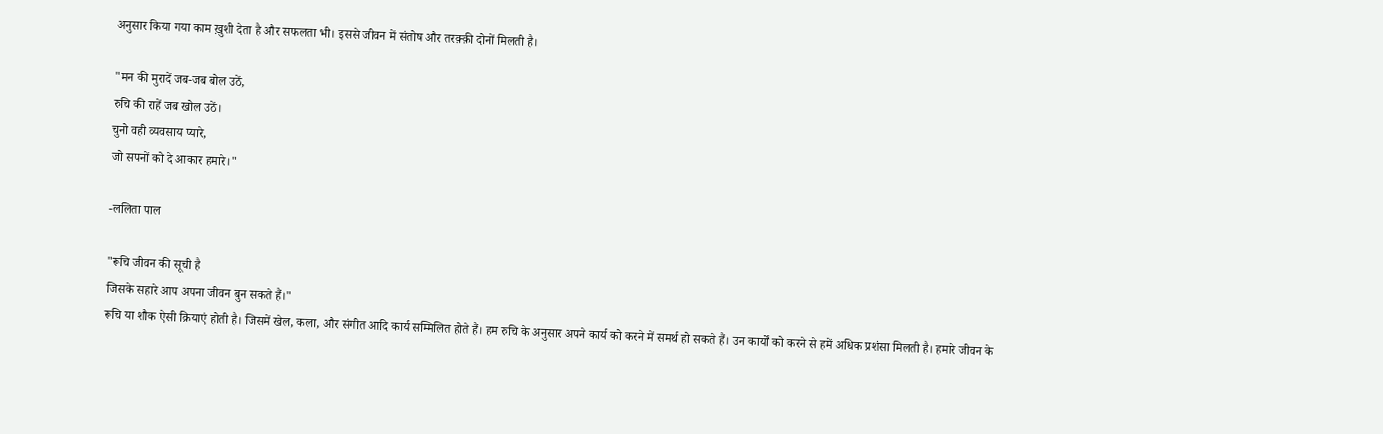अनुसार किया गया काम ख़ुशी देता है और सफलता भी। इससे जीवन में संतोष और तरक़्क़ी दोनों मिलती है।

"मन की मुरादें जब-जब बोल उठें,
रुचि की राहें जब खोल उठें।
चुनो वही व्यवसाय प्यारे,
जो सपनों को दे आकार हमारे।"

-ललिता पाल

"रूचि जीवन की सूची है
जिसके सहारे आप अपना जीवन बुन सकते हैं।"
रूचि या शौक ऐसी क्रियाएं होती है। जिसमें खेल, कला, और संगीत आदि कार्य सम्मिलित होते हैं। हम रुचि के अनुसार अपने कार्य को करने में समर्थ हो सकते हैं। उन कार्यों को करने से हमें अधिक प्रशंसा मिलती है। हमारे जीवन के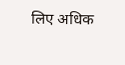लिए अधिक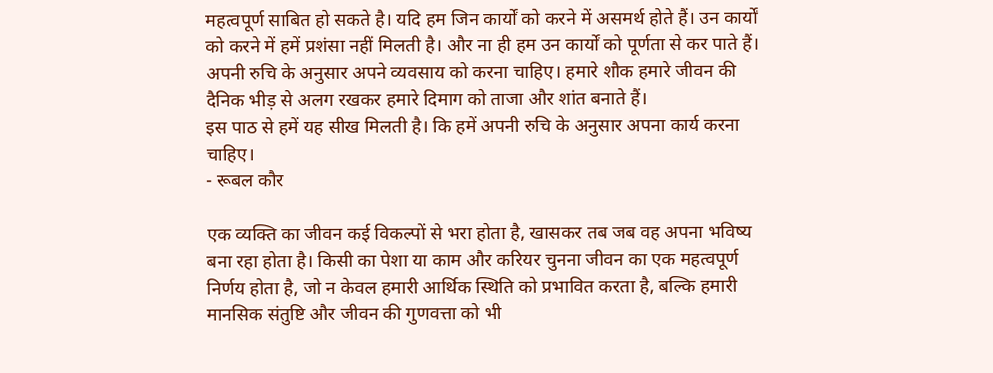महत्वपूर्ण साबित हो सकते है। यदि हम जिन कार्यों को करने में असमर्थ होते हैं। उन कार्यों को करने में हमें प्रशंसा नहीं मिलती है। और ना ही हम उन कार्यों को पूर्णता से कर पाते हैं। अपनी रुचि के अनुसार अपने व्यवसाय को करना चाहिए। हमारे शौक हमारे जीवन की दैनिक भीड़ से अलग रखकर हमारे दिमाग को ताजा और शांत बनाते हैं।
इस पाठ से हमें यह सीख मिलती है। कि हमें अपनी रुचि के अनुसार अपना कार्य करना चाहिए।
- रूबल कौर

एक व्यक्ति का जीवन कई विकल्पों से भरा होता है, खासकर तब जब वह अपना भविष्य बना रहा होता है। किसी का पेशा या काम और करियर चुनना जीवन का एक महत्वपूर्ण निर्णय होता है, जो न केवल हमारी आर्थिक स्थिति को प्रभावित करता है, बल्कि हमारी मानसिक संतुष्टि और जीवन की गुणवत्ता को भी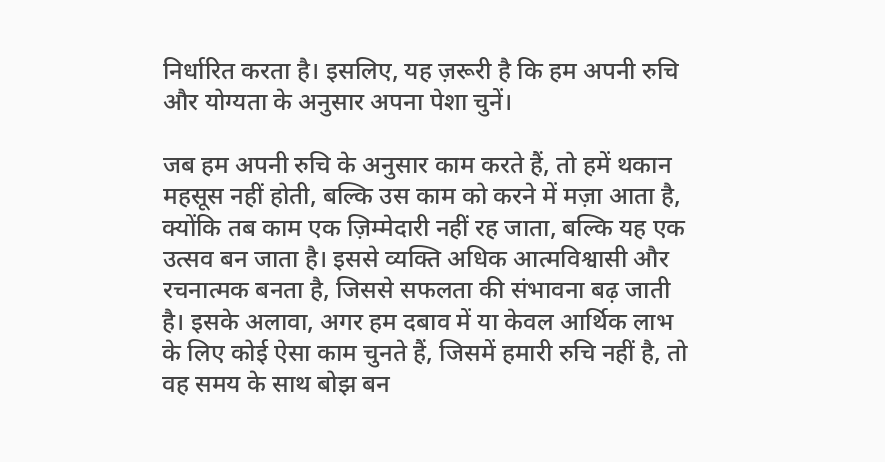निर्धारित करता है। इसलिए, यह ज़रूरी है कि हम अपनी रुचि और योग्यता के अनुसार अपना पेशा चुनें।

जब हम अपनी रुचि के अनुसार काम करते हैं, तो हमें थकान महसूस नहीं होती, बल्कि उस काम को करने में मज़ा आता है, क्योंकि तब काम एक ज़िम्मेदारी नहीं रह जाता, बल्कि यह एक उत्सव बन जाता है। इससे व्यक्ति अधिक आत्मविश्वासी और रचनात्मक बनता है, जिससे सफलता की संभावना बढ़ जाती है। इसके अलावा, अगर हम दबाव में या केवल आर्थिक लाभ के लिए कोई ऐसा काम चुनते हैं, जिसमें हमारी रुचि नहीं है, तो वह समय के साथ बोझ बन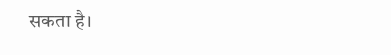सकता है।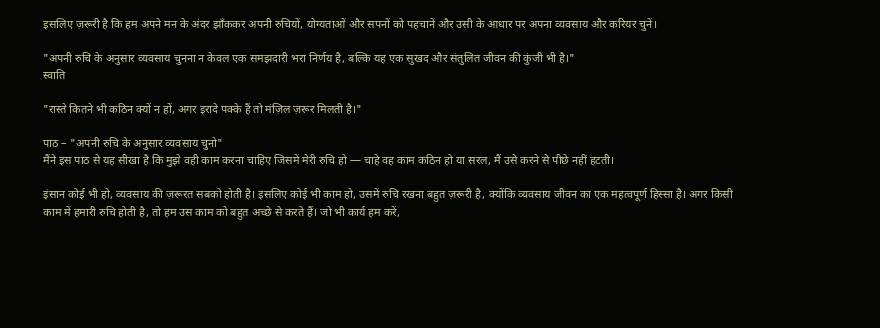इसलिए ज़रूरी है कि हम अपने मन के अंदर झाँककर अपनी रुचियों, योग्यताओं और सपनों को पहचानें और उसी के आधार पर अपना व्यवसाय और करियर चुनें।

"अपनी रुचि के अनुसार व्यवसाय चुनना न केवल एक समझदारी भरा निर्णय है, बल्कि यह एक सुखद और संतुलित जीवन की कुंजी भी है।"
स्वाति

"रास्ते कितने भी कठिन क्यों न हों, अगर इरादे पक्के हैं तो मंज़िल ज़रूर मिलती है।"

पाठ – "अपनी रुचि के अनुसार व्यवसाय चुनो"
मैंने इस पाठ से यह सीखा है कि मुझे वही काम करना चाहिए जिसमें मेरी रुचि हो — चाहे वह काम कठिन हो या सरल, मैं उसे करने से पीछे नहीं हटती।

इंसान कोई भी हो, व्यवसाय की ज़रूरत सबको होती है। इसलिए कोई भी काम हो, उसमें रुचि रखना बहुत ज़रूरी है, क्योंकि व्यवसाय जीवन का एक महत्वपूर्ण हिस्सा है। अगर किसी काम में हमारी रुचि होती है, तो हम उस काम को बहुत अच्छे से करते हैं। जो भी कार्य हम करें,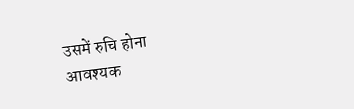उसमें रुचि होना आवश्यक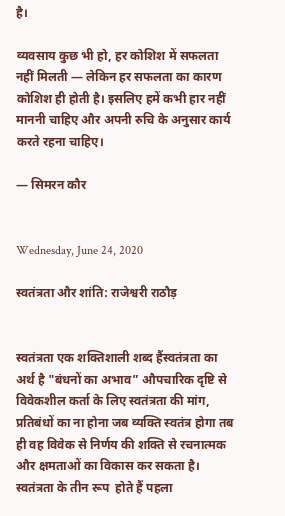है।

व्यवसाय कुछ भी हो, हर कोशिश में सफलता नहीं मिलती — लेकिन हर सफलता का कारण कोशिश ही होती है। इसलिए हमें कभी हार नहीं माननी चाहिए और अपनी रुचि के अनुसार कार्य करते रहना चाहिए।

— सिमरन कौर


Wednesday, June 24, 2020

स्वतंत्रता और शांति: राजेश्वरी राठौड़


स्वतंत्रता एक शक्तिशाली शब्द हैंस्वतंत्रता का अर्थ है "बंधनों का अभाव” औपचारिक दृष्टि से विवेकशील कर्ता के लिए स्वतंत्रता की मांग, प्रतिबंधों का ना होना जब व्यक्ति स्वतंत्र होगा तब ही वह विवेक से निर्णय की शक्ति से रचनात्मक और क्षमताओं का विकास कर सकता है। स्वतंत्रता के तीन रूप  होते हैं पहला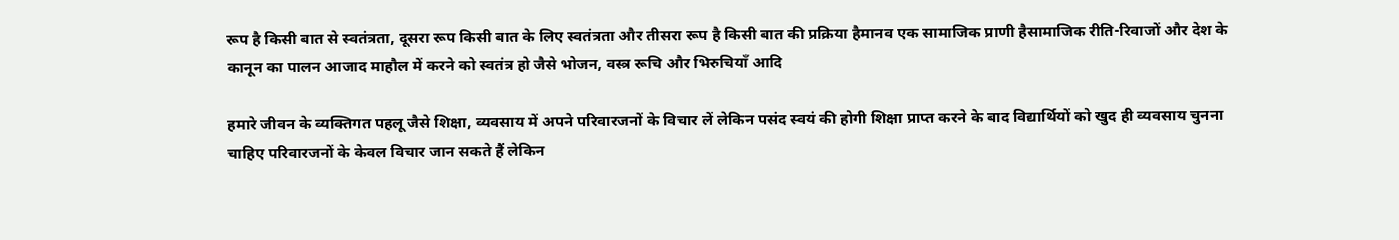रूप है किसी बात से स्वतंत्रता, दूसरा रूप किसी बात के लिए स्वतंत्रता और तीसरा रूप है किसी बात की प्रक्रिया हैमानव एक सामाजिक प्राणी हैसामाजिक रीति-रिवाजों और देश के कानून का पालन आजाद माहौल में करने को स्वतंत्र हो जैसे भोजन, वस्त्र रूचि और भिरुचियाँ आदि

हमारे जीवन के व्यक्तिगत पहलू जैसे शिक्षा, व्यवसाय में अपने परिवारजनों के विचार लें लेकिन पसंद स्वयं की होगी शिक्षा प्राप्त करने के बाद विद्यार्थियों को खुद ही व्यवसाय चुनना चाहिए परिवारजनों के केवल विचार जान सकते हैं लेकिन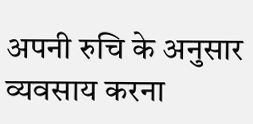अपनी रुचि के अनुसार व्यवसाय करना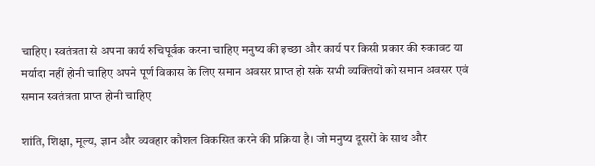चाहिए। स्वतंत्रता से अपना कार्य रुचिपूर्वक करना चाहिए मनुष्य की इच्छा और कार्य पर किसी प्रकार की रुकावट या मर्यादा नहीं होनी चाहिए अपने पूर्ण विकास के लिए समान अवसर प्राप्त हो सके सभी व्यक्तियों को समान अवसर एवं समान स्वतंत्रता प्राप्त होनी चाहिए

शांति, शिक्षा, मूल्य, ज्ञान और व्यवहार कौशल विकसित करने की प्रक्रिया है। जो मनुष्य दूसरों के साथ और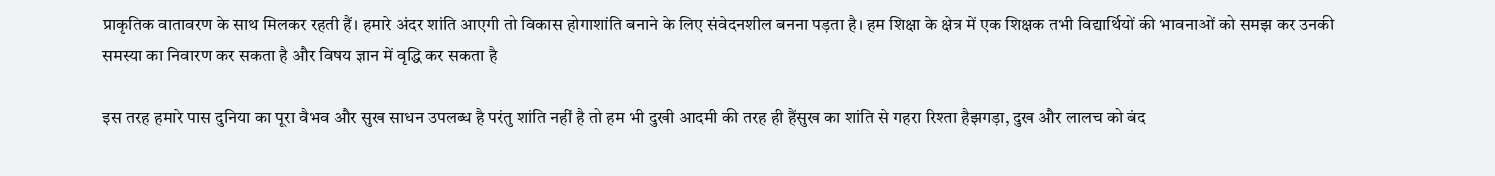प्राकृतिक वातावरण के साथ मिलकर रहती हैं। हमारे अंदर शांति आएगी तो विकास होगाशांति बनाने के लिए संवेदनशील बनना पड़ता है। हम शिक्षा के क्षेत्र में एक शिक्षक तभी विद्यार्थियों की भावनाओं को समझ कर उनकी समस्या का निवारण कर सकता है और विषय ज्ञान में वृद्धि कर सकता है

इस तरह हमारे पास दुनिया का पूरा वैभव और सुख साधन उपलब्ध है परंतु शांति नहीं है तो हम भी दुखी आदमी की तरह ही हैंसुख का शांति से गहरा रिश्ता हैझगड़ा, दुख और लालच को बंद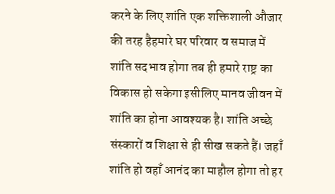करने के लिए शांति एक शक्तिशाली औजार की तरह हैहमारे घर परिवार व समाज में शांति सदभाव होगा तब ही हमारे राष्ट्र का विकास हो सकेगा इसीलिए मानव जीवन में शांति का होना आवश्यक है। शांति अच्छे संस्कारों व शिक्षा से ही सीख सकते हैं। जहाँ शांति हो वहाँ आनंद का माहौल होगा तो हर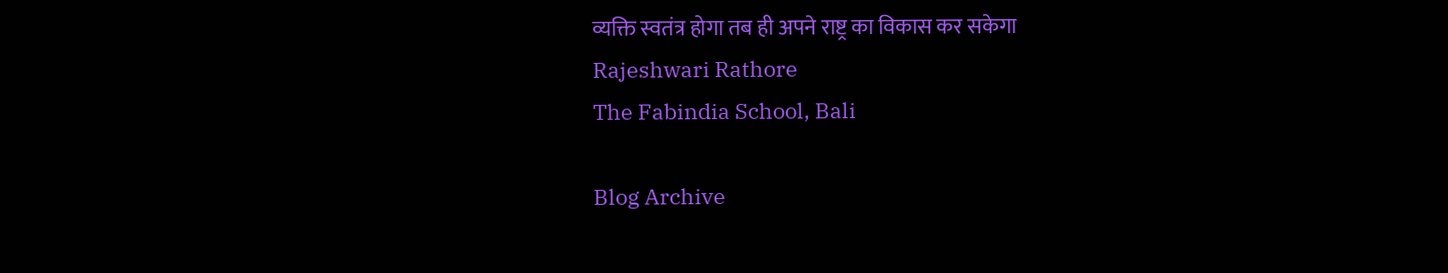व्यक्ति स्वतंत्र होगा तब ही अपने राष्ट्र का विकास कर सकेगा
Rajeshwari Rathore
The Fabindia School, Bali

Blog Archive